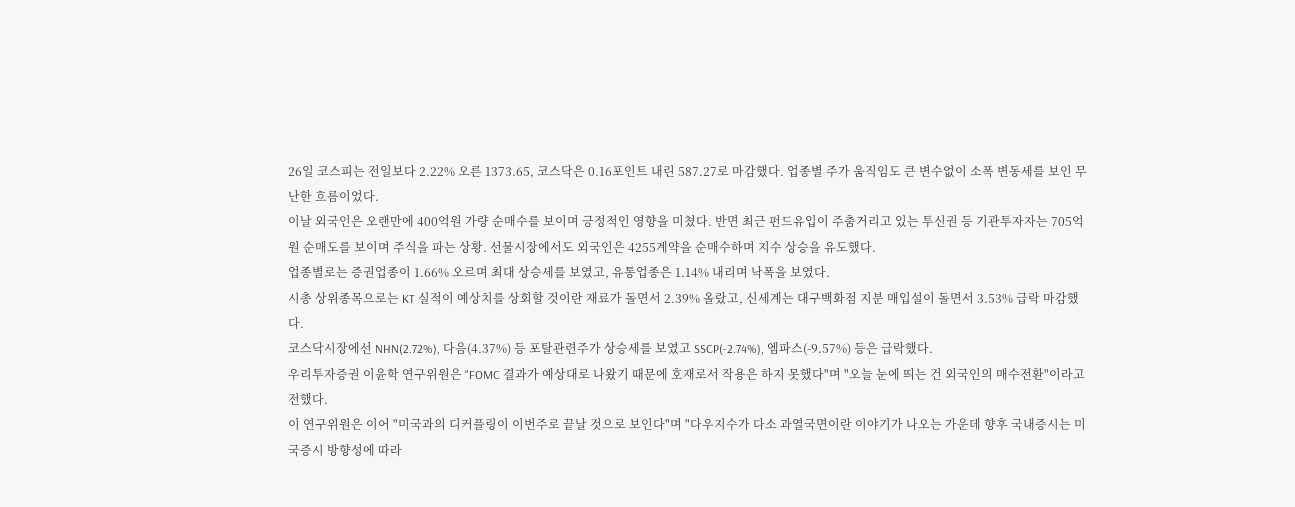26일 코스피는 전일보다 2.22% 오른 1373.65, 코스닥은 0.16포인트 내린 587.27로 마감했다. 업종별 주가 움직임도 큰 변수없이 소폭 변동세를 보인 무난한 흐름이었다.
이날 외국인은 오랜만에 400억원 가량 순매수를 보이며 긍정적인 영향을 미쳤다. 반면 최근 펀드유입이 주춤거리고 있는 투신권 등 기관투자자는 705억원 순매도를 보이며 주식을 파는 상황. 선물시장에서도 외국인은 4255계약을 순매수하며 지수 상승을 유도했다.
업종별로는 증권업종이 1.66% 오르며 최대 상승세를 보였고, 유통업종은 1.14% 내리며 낙폭을 보였다.
시총 상위종목으로는 KT 실적이 예상치를 상회할 것이란 재료가 돌면서 2.39% 올랐고, 신세계는 대구백화점 지분 매입설이 돌면서 3.53% 급락 마감했다.
코스닥시장에선 NHN(2.72%), 다음(4.37%) 등 포탈관련주가 상승세를 보였고 SSCP(-2.74%), 엠파스(-9.57%) 등은 급락했다.
우리투자증권 이윤학 연구위원은 "FOMC 결과가 예상대로 나왔기 때문에 호재로서 작용은 하지 못했다"며 "오늘 눈에 띄는 건 외국인의 매수전환"이라고 전했다.
이 연구위원은 이어 "미국과의 디커플링이 이번주로 끝날 것으로 보인다"며 "다우지수가 다소 과열국면이란 이야기가 나오는 가운데 향후 국내증시는 미국증시 방향성에 따라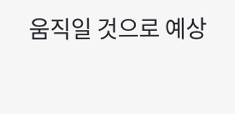움직일 것으로 예상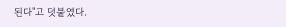된다"고 덧붙였다.